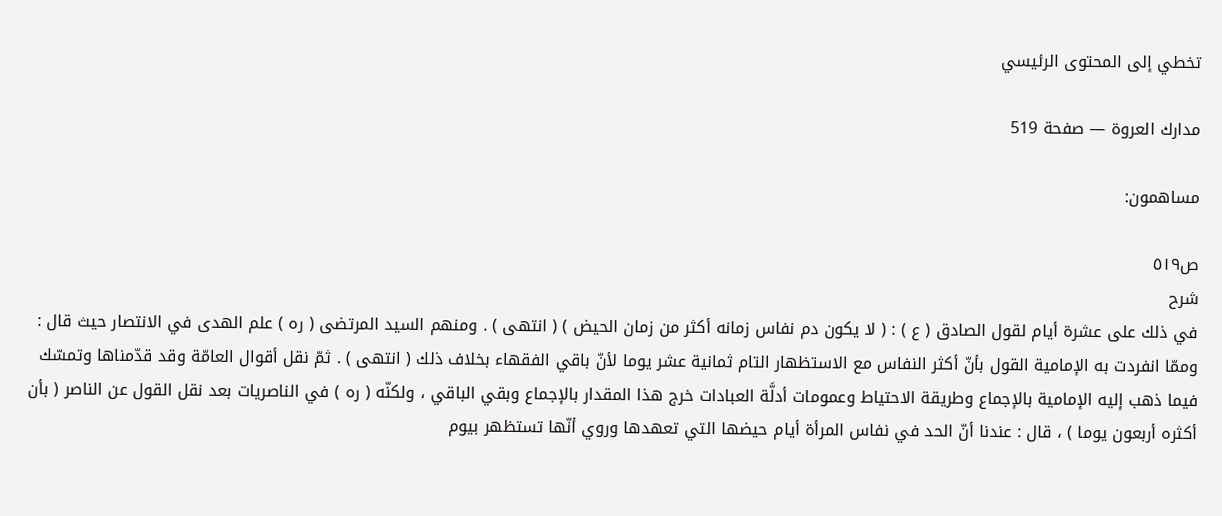تخطي إلى المحتوى الرئيسي

مدارك العروة — صفحة 519

مساهمون:

ص٥١٩
شرح
في ذلك على عشرة أيام لقول الصادق ( ع ) : ( لا يكون دم نفاس زمانه أكثر من زمان الحيض ) ( انتهى ) . ومنهم السيد المرتضى ( ره ) علم الهدى في الانتصار حيث قال : وممّا انفردت به الإمامية القول بأنّ أكثر النفاس مع الاستظهار التام ثمانية عشر يوما لأنّ باقي الفقهاء بخلاف ذلك ( انتهى ) . ثمّ نقل أقوال العامّة وقد قدّمناها وتمسّك فيما ذهب إليه الإمامية بالإجماع وطريقة الاحتياط وعمومات أدلَّة العبادات خرج هذا المقدار بالإجماع وبقي الباقي ، ولكنّه ( ره ) في الناصريات بعد نقل القول عن الناصر ( بأن أكثره أربعون يوما ) ، قال : عندنا أنّ الحد في نفاس المرأة أيام حيضها التي تعهدها وروي أنّها تستظهر بيوم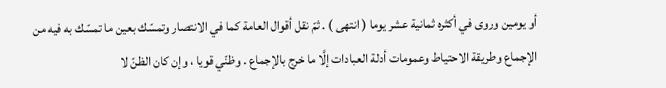أو يومين وروى في أكثره ثمانية عشر يوما ( انتهى ) . ثمّ نقل أقوال العامة كما في الانتصار وتمسّك بعين ما تمسّك به فيه من الإجماع وطريقة الاحتياط وعمومات أدلة العبادات إلَّا ما خرج بالإجماع . وظنّي قويا ، وإن كان الظنّ لا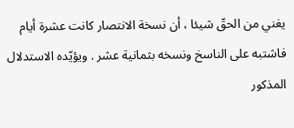يغني من الحقّ شيئا ، أن نسخة الانتصار كانت عشرة أيام فاشتبه على الناسخ ونسخه بثمانية عشر . ويؤيّده الاستدلال المذكور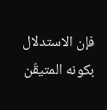فإن الاستدلال بكونه المتيقّن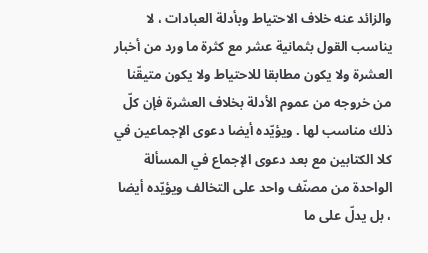والزائد عنه خلاف الاحتياط وبأدلة العبادات ، لا يناسب القول بثمانية عشر مع كثرة ما ورد من أخبار العشرة ولا يكون مطابقا للاحتياط ولا يكون متيقّنا من خروجه من عموم الأدلة بخلاف العشرة فإن كلّ ذلك مناسب لها . ويؤيّده أيضا دعوى الإجماعين في كلا الكتابين مع بعد دعوى الإجماع في المسألة الواحدة من مصنّف واحد على التخالف ويؤيّده أيضا ، بل يدلّ على ما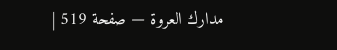مدارك العروة — صفحة 519 |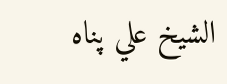الشيخ علي پناه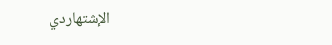الإشتهاردي